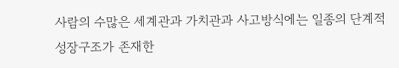사람의 수많은 세계관과 가치관과 사고방식에는 일종의 단계적 성장구조가 존재한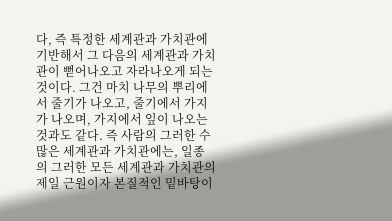다, 즉 특정한 세계관과 가치관에 기반해서 그 다음의 세계관과 가치관이 뻗어나오고 자라나오게 되는것이다. 그건 마치 나무의 뿌리에서 줄기가 나오고, 줄기에서 가지가 나오며, 가지에서 잎이 나오는것과도 같다. 즉 사람의 그러한 수많은 세계관과 가치관에는, 일종의 그러한 모든 세계관과 가치관의 제일 근원이자 본질적인 밑바탕이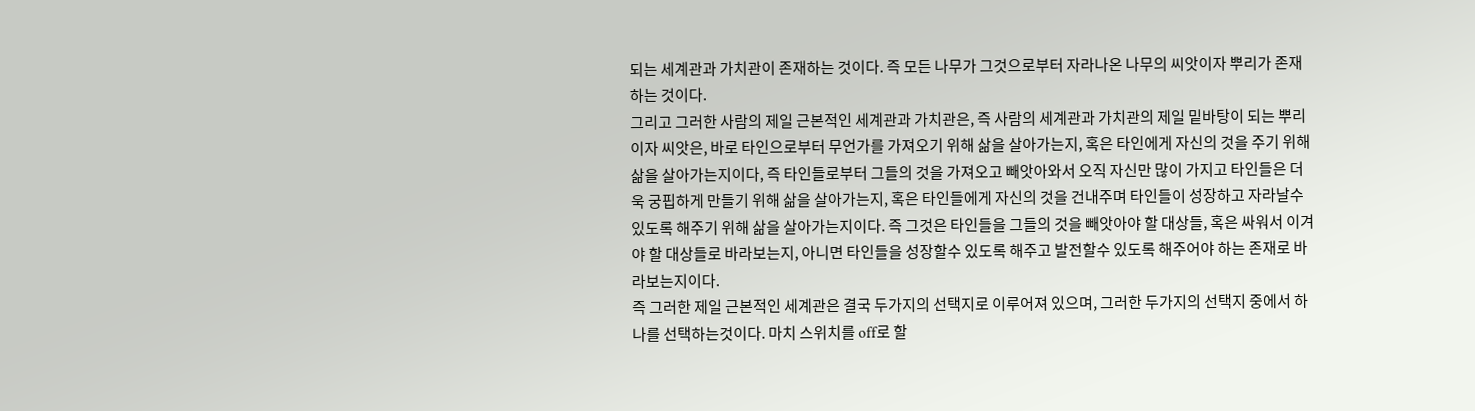되는 세계관과 가치관이 존재하는 것이다. 즉 모든 나무가 그것으로부터 자라나온 나무의 씨앗이자 뿌리가 존재하는 것이다.
그리고 그러한 사람의 제일 근본적인 세계관과 가치관은, 즉 사람의 세계관과 가치관의 제일 밑바탕이 되는 뿌리이자 씨앗은, 바로 타인으로부터 무언가를 가져오기 위해 삶을 살아가는지, 혹은 타인에게 자신의 것을 주기 위해 삶을 살아가는지이다, 즉 타인들로부터 그들의 것을 가져오고 빼앗아와서 오직 자신만 많이 가지고 타인들은 더욱 궁핍하게 만들기 위해 삶을 살아가는지, 혹은 타인들에게 자신의 것을 건내주며 타인들이 성장하고 자라날수 있도록 해주기 위해 삶을 살아가는지이다. 즉 그것은 타인들을 그들의 것을 빼앗아야 할 대상들, 혹은 싸워서 이겨야 할 대상들로 바라보는지, 아니면 타인들을 성장할수 있도록 해주고 발전할수 있도록 해주어야 하는 존재로 바라보는지이다.
즉 그러한 제일 근본적인 세계관은 결국 두가지의 선택지로 이루어져 있으며, 그러한 두가지의 선택지 중에서 하나를 선택하는것이다. 마치 스위치를 off로 할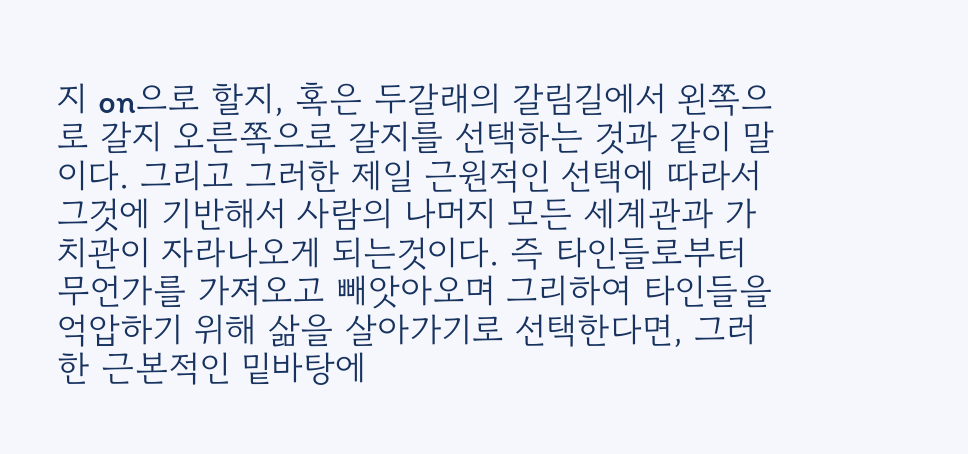지 on으로 할지, 혹은 두갈래의 갈림길에서 왼쪽으로 갈지 오른쪽으로 갈지를 선택하는 것과 같이 말이다. 그리고 그러한 제일 근원적인 선택에 따라서 그것에 기반해서 사람의 나머지 모든 세계관과 가치관이 자라나오게 되는것이다. 즉 타인들로부터 무언가를 가져오고 빼앗아오며 그리하여 타인들을 억압하기 위해 삶을 살아가기로 선택한다면, 그러한 근본적인 밑바탕에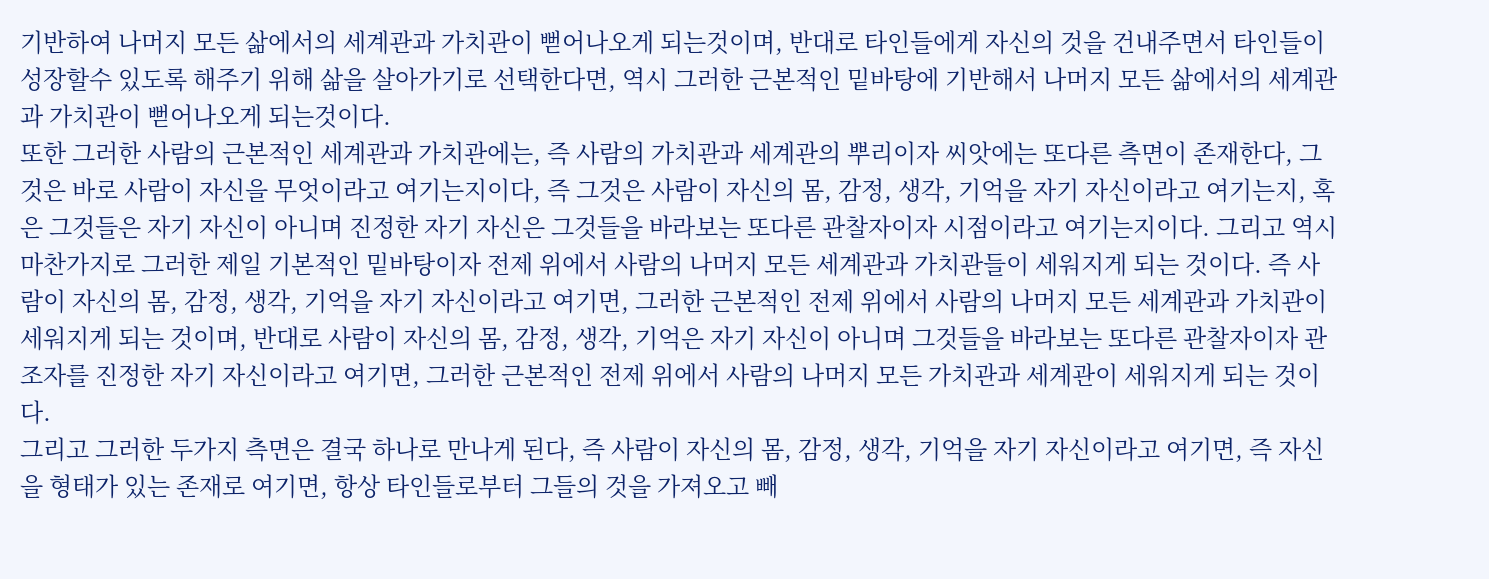기반하여 나머지 모든 삶에서의 세계관과 가치관이 뻗어나오게 되는것이며, 반대로 타인들에게 자신의 것을 건내주면서 타인들이 성장할수 있도록 해주기 위해 삶을 살아가기로 선택한다면, 역시 그러한 근본적인 밑바탕에 기반해서 나머지 모든 삶에서의 세계관과 가치관이 뻗어나오게 되는것이다.
또한 그러한 사람의 근본적인 세계관과 가치관에는, 즉 사람의 가치관과 세계관의 뿌리이자 씨앗에는 또다른 측면이 존재한다, 그것은 바로 사람이 자신을 무엇이라고 여기는지이다, 즉 그것은 사람이 자신의 몸, 감정, 생각, 기억을 자기 자신이라고 여기는지, 혹은 그것들은 자기 자신이 아니며 진정한 자기 자신은 그것들을 바라보는 또다른 관찰자이자 시점이라고 여기는지이다. 그리고 역시 마찬가지로 그러한 제일 기본적인 밑바탕이자 전제 위에서 사람의 나머지 모든 세계관과 가치관들이 세워지게 되는 것이다. 즉 사람이 자신의 몸, 감정, 생각, 기억을 자기 자신이라고 여기면, 그러한 근본적인 전제 위에서 사람의 나머지 모든 세계관과 가치관이 세워지게 되는 것이며, 반대로 사람이 자신의 몸, 감정, 생각, 기억은 자기 자신이 아니며 그것들을 바라보는 또다른 관찰자이자 관조자를 진정한 자기 자신이라고 여기면, 그러한 근본적인 전제 위에서 사람의 나머지 모든 가치관과 세계관이 세워지게 되는 것이다.
그리고 그러한 두가지 측면은 결국 하나로 만나게 된다, 즉 사람이 자신의 몸, 감정, 생각, 기억을 자기 자신이라고 여기면, 즉 자신을 형태가 있는 존재로 여기면, 항상 타인들로부터 그들의 것을 가져오고 빼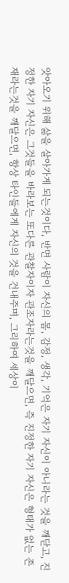앗아오기 위해 삶을 살아가게 되는것이다, 반면 사람이 자신의 몸, 감정, 생각, 기억은 자기 자신이 아니라는 것을 깨닫고, 진정한 자기 자신은 그것들을 바라보는 또다른 관찰자이자 관조자라는것을 깨달으면, 즉 진정한 자기 자신은 형태가 없는 존재라는것을 깨달으면, 항상 타인들에게 자신의 것을 건내주며, 그리하여 세상이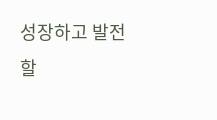성장하고 발전할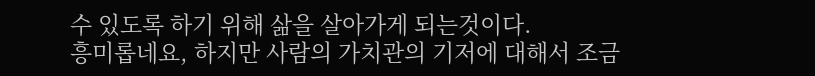수 있도록 하기 위해 삶을 살아가게 되는것이다.
흥미롭네요, 하지만 사람의 가치관의 기저에 대해서 조금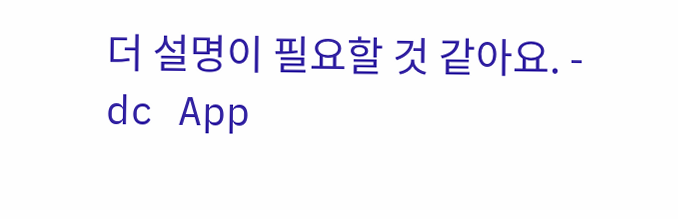더 설명이 필요할 것 같아요. - dc App